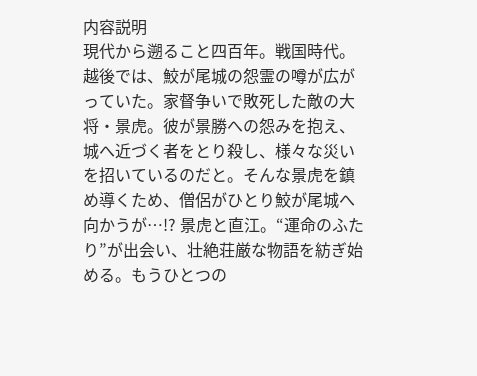内容説明
現代から遡ること四百年。戦国時代。越後では、鮫が尾城の怨霊の噂が広がっていた。家督争いで敗死した敵の大将・景虎。彼が景勝への怨みを抱え、城へ近づく者をとり殺し、様々な災いを招いているのだと。そんな景虎を鎮め導くため、僧侶がひとり鮫が尾城へ向かうが…!? 景虎と直江。“運命のふたり”が出会い、壮絶荘厳な物語を紡ぎ始める。もうひとつの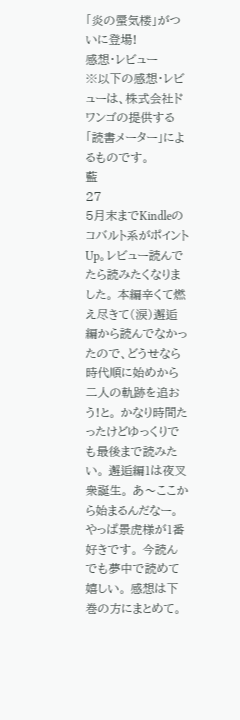「炎の蜃気楼」がついに登場!
感想・レビュー
※以下の感想・レビューは、株式会社ドワンゴの提供する「読書メーター」によるものです。
藍
27
5月末までKindleのコバルト系がポイントUp。レビュー読んでたら読みたくなりました。 本編辛くて燃え尽きて(涙)邂逅編から読んでなかったので、どうせなら時代順に始めから二人の軌跡を追おう!と。 かなり時間たったけどゆっくりでも最後まで読みたい。 邂逅編1は夜叉衆誕生。 あ〜ここから始まるんだなー。 やっぱ景虎様が1番好きです。 今読んでも夢中で読めて嬉しい。 感想は下巻の方にまとめて。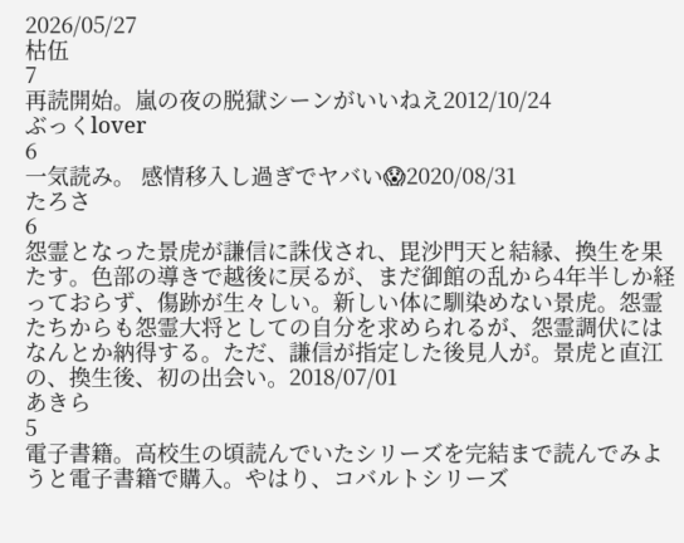2026/05/27
枯伍
7
再読開始。嵐の夜の脱獄シーンがいいねえ2012/10/24
ぶっくlover
6
一気読み。 感情移入し過ぎでヤバい😱2020/08/31
たろさ
6
怨霊となった景虎が謙信に誅伐され、毘沙門天と結縁、換生を果たす。色部の導きで越後に戻るが、まだ御館の乱から4年半しか経っておらず、傷跡が生々しい。新しい体に馴染めない景虎。怨霊たちからも怨霊大将としての自分を求められるが、怨霊調伏にはなんとか納得する。ただ、謙信が指定した後見人が。景虎と直江の、換生後、初の出会い。2018/07/01
あきら
5
電子書籍。高校生の頃読んでいたシリーズを完結まで読んでみようと電子書籍で購入。やはり、コバルトシリーズ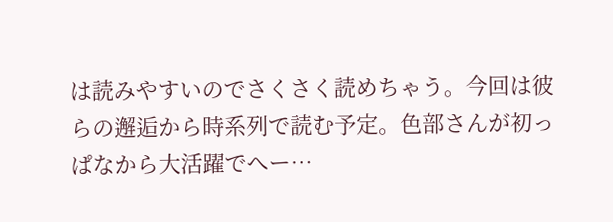は読みやすいのでさくさく読めちゃう。今回は彼らの邂逅から時系列で読む予定。色部さんが初っぱなから大活躍でへー…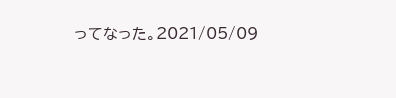ってなった。2021/05/09